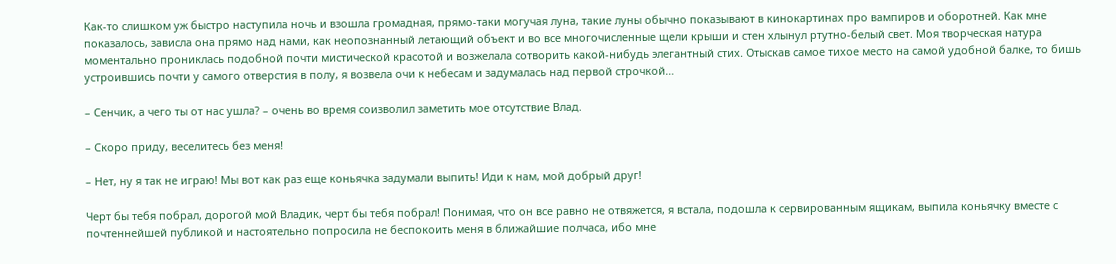Как-то слишком уж быстро наступила ночь и взошла громадная, прямо-таки могучая луна, такие луны обычно показывают в кинокартинах про вампиров и оборотней. Как мне показалось, зависла она прямо над нами, как неопознанный летающий объект и во все многочисленные щели крыши и стен хлынул ртутно-белый свет. Моя творческая натура моментально прониклась подобной почти мистической красотой и возжелала сотворить какой-нибудь элегантный стих. Отыскав самое тихое место на самой удобной балке, то бишь устроившись почти у самого отверстия в полу, я возвела очи к небесам и задумалась над первой строчкой…

– Сенчик, а чего ты от нас ушла? – очень во время соизволил заметить мое отсутствие Влад.

– Скоро приду, веселитесь без меня!

– Нет, ну я так не играю! Мы вот как раз еще коньячка задумали выпить! Иди к нам, мой добрый друг!

Черт бы тебя побрал, дорогой мой Владик, черт бы тебя побрал! Понимая, что он все равно не отвяжется, я встала, подошла к сервированным ящикам, выпила коньячку вместе с почтеннейшей публикой и настоятельно попросила не беспокоить меня в ближайшие полчаса, ибо мне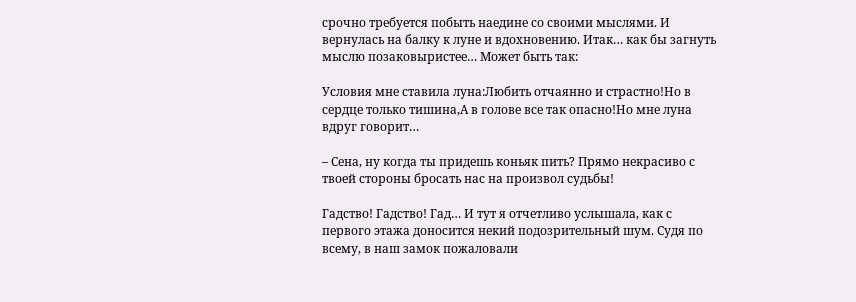срочно требуется побыть наедине со своими мыслями. И вернулась на балку к луне и вдохновению. Итак… как бы загнуть мыслю позаковыристее… Может быть так:

Условия мне ставила луна:Любить отчаянно и страстно!Но в сердце только тишина,А в голове все так опасно!Но мне луна вдруг говорит…

– Сена, ну когда ты придешь коньяк пить? Прямо некрасиво с твоей стороны бросать нас на произвол судьбы!

Гадство! Гадство! Гад… И тут я отчетливо услышала, как с первого этажа доносится некий подозрительный шум. Судя по всему, в наш замок пожаловали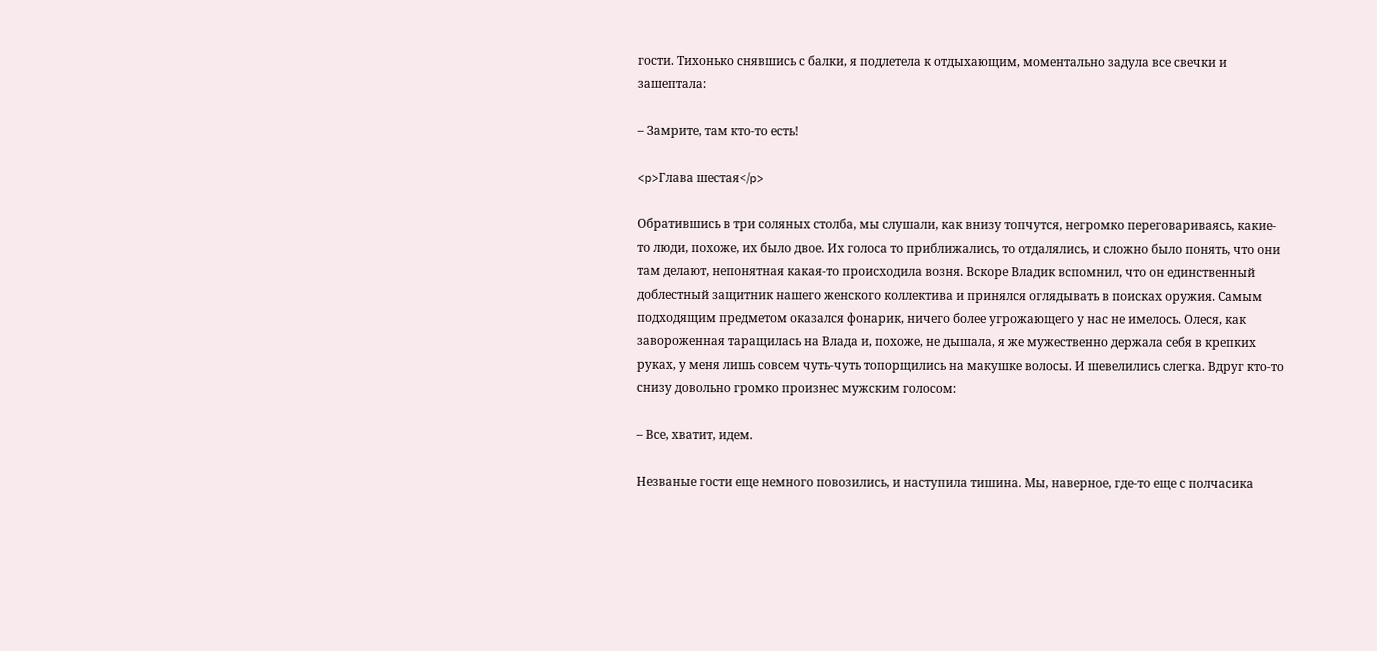гости. Тихонько снявшись с балки, я подлетела к отдыхающим, моментально задула все свечки и зашептала:

– Замрите, там кто-то есть!

<p>Глава шестая</p>

Обратившись в три соляных столба, мы слушали, как внизу топчутся, негромко переговариваясь, какие-то люди, похоже, их было двое. Их голоса то приближались, то отдалялись, и сложно было понять, что они там делают, непонятная какая-то происходила возня. Вскоре Владик вспомнил, что он единственный доблестный защитник нашего женского коллектива и принялся оглядывать в поисках оружия. Самым подходящим предметом оказался фонарик, ничего более угрожающего у нас не имелось. Олеся, как завороженная таращилась на Влада и, похоже, не дышала, я же мужественно держала себя в крепких руках, у меня лишь совсем чуть-чуть топорщились на макушке волосы. И шевелились слегка. Вдруг кто-то снизу довольно громко произнес мужским голосом:

– Все, хватит, идем.

Незваные гости еще немного повозились, и наступила тишина. Мы, наверное, где-то еще с полчасика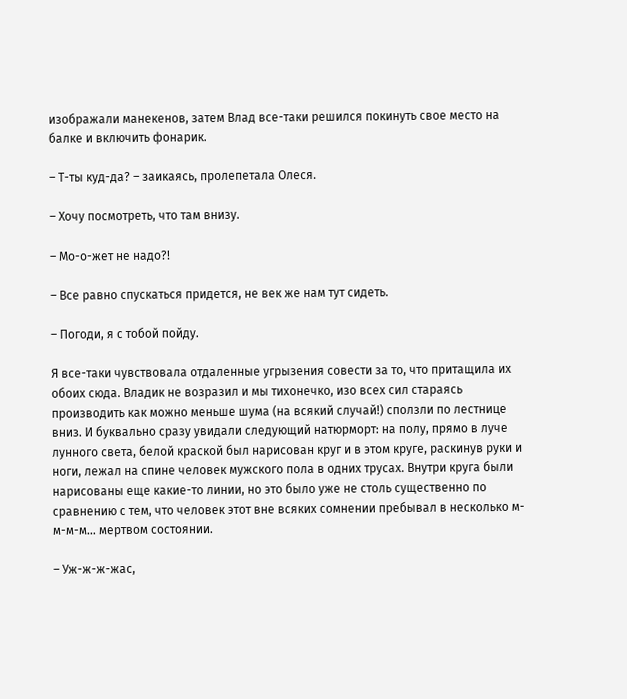изображали манекенов, затем Влад все-таки решился покинуть свое место на балке и включить фонарик.

– Т-ты куд-да? – заикаясь, пролепетала Олеся.

– Хочу посмотреть, что там внизу.

– Мо-о-жет не надо?!

– Все равно спускаться придется, не век же нам тут сидеть.

– Погоди, я с тобой пойду.

Я все-таки чувствовала отдаленные угрызения совести за то, что притащила их обоих сюда. Владик не возразил и мы тихонечко, изо всех сил стараясь производить как можно меньше шума (на всякий случай!) сползли по лестнице вниз. И буквально сразу увидали следующий натюрморт: на полу, прямо в луче лунного света, белой краской был нарисован круг и в этом круге, раскинув руки и ноги, лежал на спине человек мужского пола в одних трусах. Внутри круга были нарисованы еще какие-то линии, но это было уже не столь существенно по сравнению с тем, что человек этот вне всяких сомнении пребывал в несколько м-м-м-м… мертвом состоянии.

– Уж-ж-ж-жас,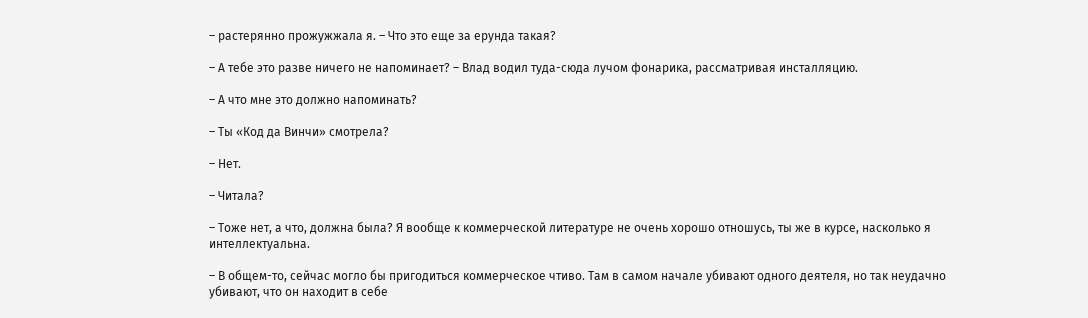– растерянно прожужжала я. – Что это еще за ерунда такая?

– А тебе это разве ничего не напоминает? – Влад водил туда-сюда лучом фонарика, рассматривая инсталляцию.

– А что мне это должно напоминать?

– Ты «Код да Винчи» смотрела?

– Нет.

– Читала?

– Тоже нет, а что, должна была? Я вообще к коммерческой литературе не очень хорошо отношусь, ты же в курсе, насколько я интеллектуальна.

– В общем-то, сейчас могло бы пригодиться коммерческое чтиво. Там в самом начале убивают одного деятеля, но так неудачно убивают, что он находит в себе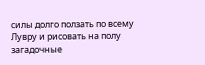силы долго ползать по всему Лувру и рисовать на полу загадочные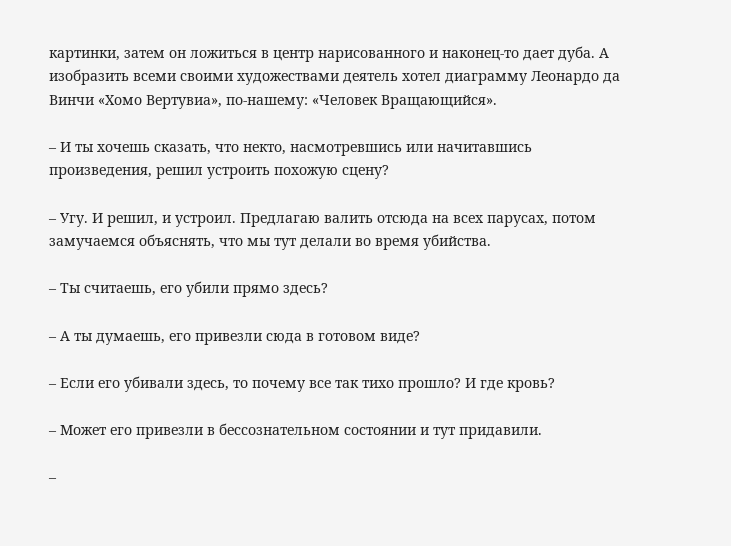картинки, затем он ложиться в центр нарисованного и наконец-то дает дуба. А изобразить всеми своими художествами деятель хотел диаграмму Леонардо да Винчи «Хомо Вертувиа», по-нашему: «Человек Вращающийся».

– И ты хочешь сказать, что некто, насмотревшись или начитавшись произведения, решил устроить похожую сцену?

– Угу. И решил, и устроил. Предлагаю валить отсюда на всех парусах, потом замучаемся объяснять, что мы тут делали во время убийства.

– Ты считаешь, его убили прямо здесь?

– А ты думаешь, его привезли сюда в готовом виде?

– Если его убивали здесь, то почему все так тихо прошло? И где кровь?

– Может его привезли в бессознательном состоянии и тут придавили.

–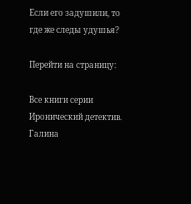Если его задушили, то где же следы удушья?

Перейти на страницу:

Все книги серии Иронический детектив. Галина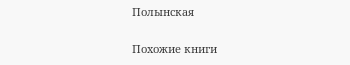Полынская

Похожие книги